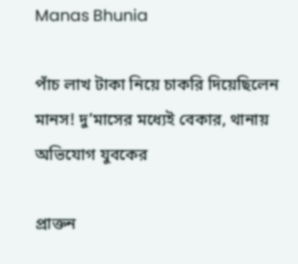Manas Bhunia

পাঁচ লাখ টাকা নিয়ে চাকরি দিয়েছিলেন মানস! দু’মাসের মধ্যেই বেকার, থানায় অভিযোগ যুবকের

প্রাক্তন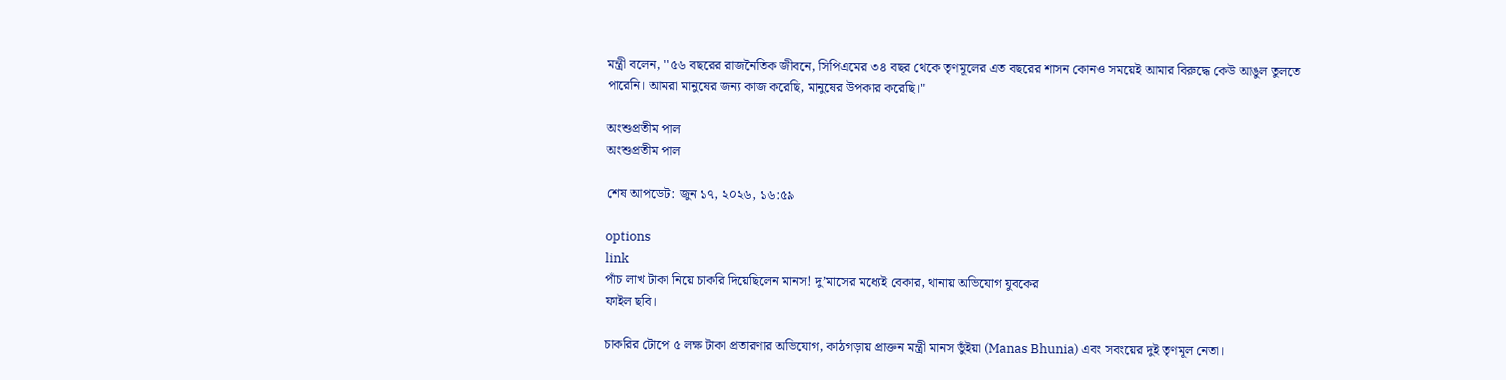মন্ত্রী বলেন, ''৫৬ বছরের রাজনৈতিক জীবনে, সিপিএমের ৩৪ বছর থেকে তৃণমূলের এত বছরের শাসন কোনও সময়েই আমার বিরুদ্ধে কেউ আঙুল তুলতে পারেনি। আমরা মানুষের জন্য কাজ করেছি, মানুষের উপকার করেছি।"

অংশুপ্রতীম পাল
অংশুপ্রতীম পাল

শেষ আপডেট: জুন ১৭, ২০২৬, ১৬:৫৯

options
link
পাঁচ লাখ টাকা নিয়ে চাকরি দিয়েছিলেন মানস! দু’মাসের মধ্যেই বেকার, থানায় অভিযোগ যুবকের
ফাইল ছবি।

চাকরির টোপে ৫ লক্ষ টাকা প্রতারণার অভিযোগ, কাঠগড়ায় প্রাক্তন মন্ত্রী মানস ভুঁইয়া (Manas Bhunia) এবং সবংয়ের দুই তৃণমূল নেতা।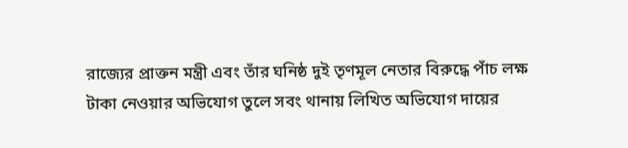রাজ্যের প্রাক্তন মন্ত্রী এবং তাঁর ঘনিষ্ঠ দুই তৃণমূল নেতার বিরুদ্ধে পাঁচ লক্ষ টাকা নেওয়ার অভিযোগ তুলে সবং থানায় লিখিত অভিযোগ দায়ের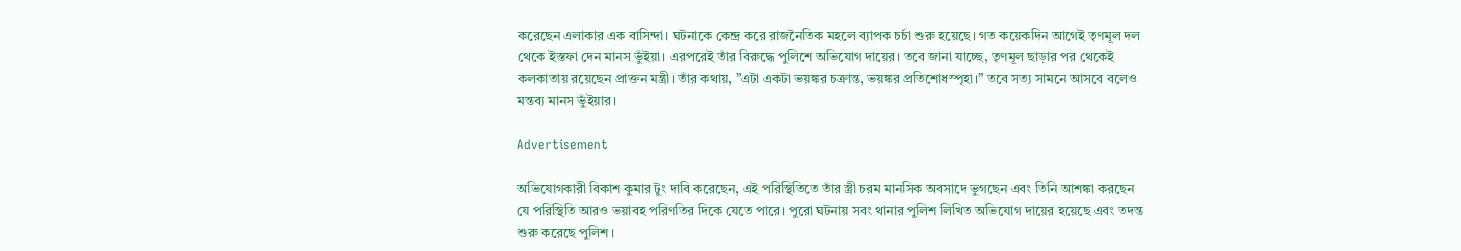করেছেন এলাকার এক বাসিন্দা। ঘটনাকে কেন্দ্র করে রাজনৈতিক মহলে ব্যাপক চর্চা শুরু হয়েছে। গত কয়েকদিন আগেই তৃণমূল দল থেকে ইস্তফা দেন মানস ভুঁইয়া। এরপরেই তাঁর বিরুদ্ধে পুলিশে অভিযোগ দায়ের। তবে জানা যাচ্ছে, তৃণমূল ছাড়ার পর থেকেই কলকাতায় রয়েছেন প্রাক্তন মন্ত্রী। তাঁর কথায়, ”এটা একটা ভয়ঙ্কর চক্রান্ত, ভয়ঙ্কর প্রতিশোধস্পৃহা।” তবে সত্য সামনে আসবে বলেও মন্তব্য মানস ভুঁইয়ার।

Advertisement

অভিযোগকারী বিকাশ কুমার টুং দাবি করেছেন, এই পরিস্থিতিতে তাঁর স্ত্রী চরম মানসিক অবসাদে ভুগছেন এবং তিনি আশঙ্কা করছেন যে পরিস্থিতি আরও ভয়াবহ পরিণতির দিকে যেতে পারে। পুরো ঘটনায় সবং থানার পুলিশ লিখিত অভিযোগ দায়ের হয়েছে এবং তদন্ত শুরু করেছে পুলিশ।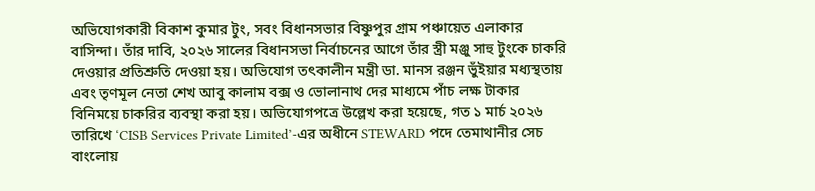অভিযোগকারী বিকাশ কুমার টুং, সবং বিধানসভার বিষ্ণুপুর গ্রাম পঞ্চায়েত এলাকার বাসিন্দা। তাঁর দাবি, ২০২৬ সালের বিধানসভা নির্বাচনের আগে তাঁর স্ত্রী মঞ্জু সাহু টুংকে চাকরি দেওয়ার প্রতিশ্রুতি দেওয়া হয়। অভিযোগ তৎকালীন মন্ত্রী ডা. মানস রঞ্জন ভুঁইয়ার মধ্যস্থতায় এবং তৃণমূল নেতা শেখ আবু কালাম বক্স ও ভোলানাথ দের মাধ্যমে পাঁচ লক্ষ টাকার বিনিময়ে চাকরির ব্যবস্থা করা হয়। অভিযোগপত্রে উল্লেখ করা হয়েছে, গত ১ মার্চ ২০২৬ তারিখে ‘CISB Services Private Limited’-এর অধীনে STEWARD পদে তেমাথানীর সেচ বাংলোয়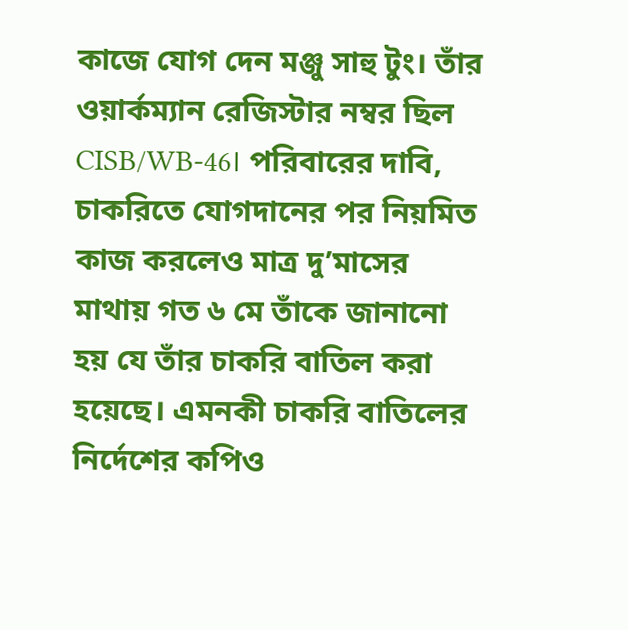কাজে যোগ দেন মঞ্জু সাহু টুং। তাঁর ওয়ার্কম্যান রেজিস্টার নম্বর ছিল CISB/WB-46। পরিবারের দাবি, চাকরিতে যোগদানের পর নিয়মিত কাজ করলেও মাত্র দু’মাসের মাথায় গত ৬ মে তাঁকে জানানো হয় যে তাঁর চাকরি বাতিল করা হয়েছে। এমনকী চাকরি বাতিলের নির্দেশের কপিও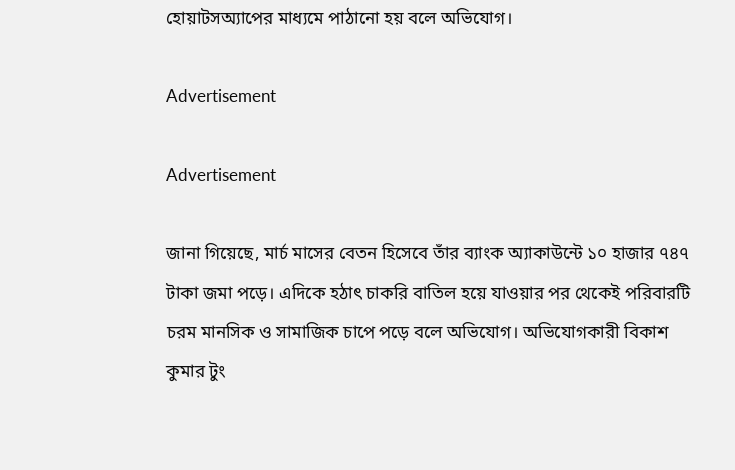হোয়াটসঅ্যাপের মাধ্যমে পাঠানো হয় বলে অভিযোগ।

Advertisement

Advertisement

জানা গিয়েছে, মার্চ মাসের বেতন হিসেবে তাঁর ব্যাংক অ্যাকাউন্টে ১০ হাজার ৭৪৭ টাকা জমা পড়ে। এদিকে হঠাৎ চাকরি বাতিল হয়ে যাওয়ার পর থেকেই পরিবারটি চরম মানসিক ও সামাজিক চাপে পড়ে বলে অভিযোগ। অভিযোগকারী বিকাশ কুমার টুং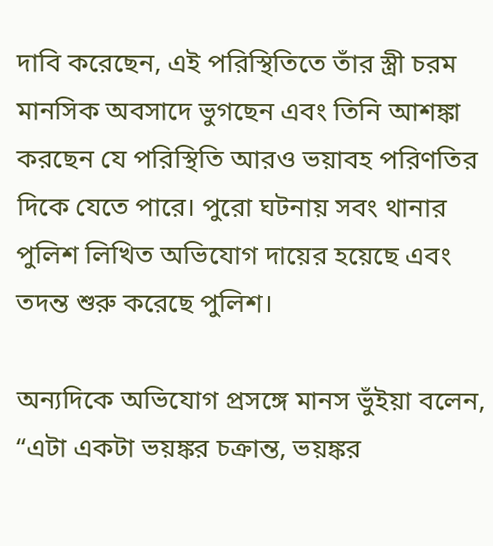দাবি করেছেন, এই পরিস্থিতিতে তাঁর স্ত্রী চরম মানসিক অবসাদে ভুগছেন এবং তিনি আশঙ্কা করছেন যে পরিস্থিতি আরও ভয়াবহ পরিণতির দিকে যেতে পারে। পুরো ঘটনায় সবং থানার পুলিশ লিখিত অভিযোগ দায়ের হয়েছে এবং তদন্ত শুরু করেছে পুলিশ।

অন্যদিকে অভিযোগ প্রসঙ্গে মানস ভুঁইয়া বলেন, “এটা একটা ভয়ঙ্কর চক্রান্ত, ভয়ঙ্কর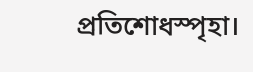প্রতিশোধস্পৃহা।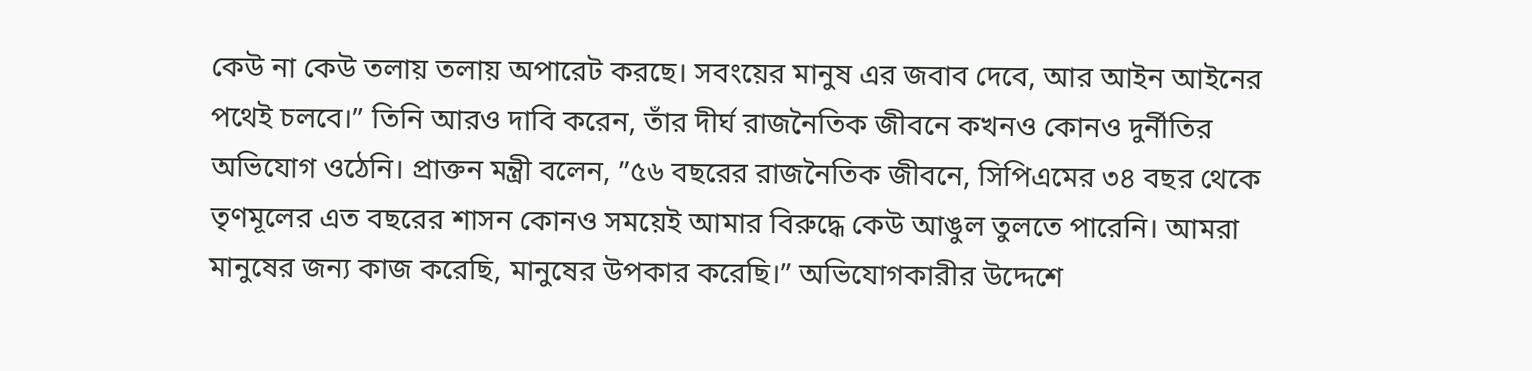কেউ না কেউ তলায় তলায় অপারেট করছে। সবংয়ের মানুষ এর জবাব দেবে, আর আইন আইনের পথেই চলবে।” তিনি আরও দাবি করেন, তাঁর দীর্ঘ রাজনৈতিক জীবনে কখনও কোনও দুর্নীতির অভিযোগ ওঠেনি। প্রাক্তন মন্ত্রী বলেন, ”৫৬ বছরের রাজনৈতিক জীবনে, সিপিএমের ৩৪ বছর থেকে তৃণমূলের এত বছরের শাসন কোনও সময়েই আমার বিরুদ্ধে কেউ আঙুল তুলতে পারেনি। আমরা মানুষের জন্য কাজ করেছি, মানুষের উপকার করেছি।” অভিযোগকারীর উদ্দেশে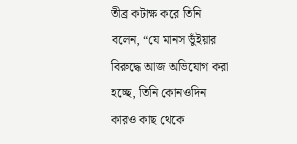তীব্র কটাক্ষ করে তিনি বলেন, “যে মানস ভুঁইয়ার বিরুদ্ধে আজ অভিযোগ করা হচ্ছে, তিনি কোনওদিন কারও কাছ থেকে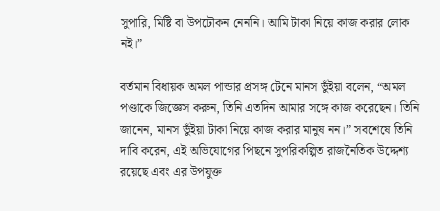সুপারি, মিষ্টি বা উপঢৌকন নেননি। আমি টাকা নিয়ে কাজ করার লোক নই।”

বর্তমান বিধায়ক অমল পান্ডার প্রসঙ্গ টেনে মানস ভুঁইয়া বলেন, “অমল পণ্ডাকে জিজ্ঞেস করুন, তিনি এতদিন আমার সঙ্গে কাজ করেছেন। তিনি জানেন, মানস ভুঁইয়া টাকা নিয়ে কাজ করার মানুষ নন।” সবশেষে তিনি দাবি করেন, এই অভিযোগের পিছনে সুপরিকল্পিত রাজনৈতিক উদ্দেশ্য রয়েছে এবং এর উপযুক্ত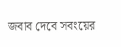জবাব দেবে সবংয়ের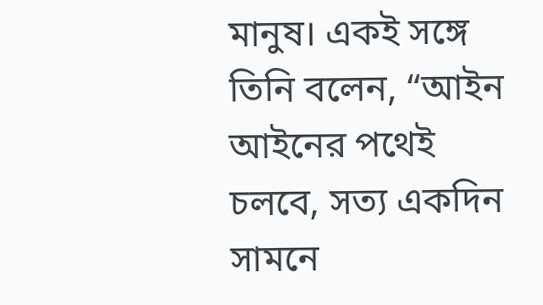মানুষ। একই সঙ্গে তিনি বলেন, “আইন আইনের পথেই চলবে, সত্য একদিন সামনে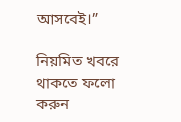আসবেই।”

নিয়মিত খবরে থাকতে ফলো করুন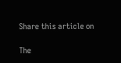Share this article on

The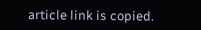article link is copied.